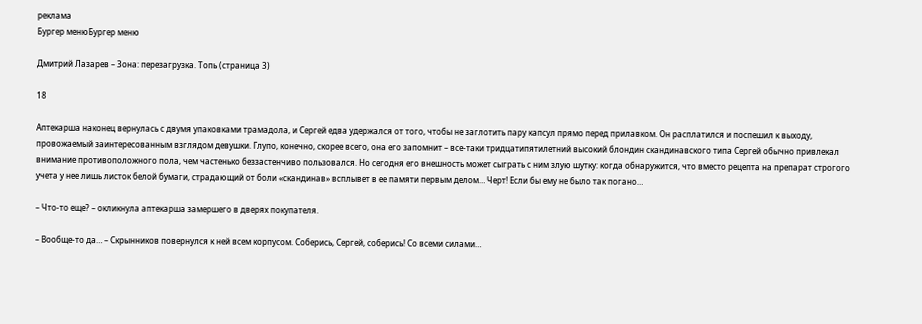реклама
Бургер менюБургер меню

Дмитрий Лазарев – Зона: перезагрузка. Топь (страница 3)

18

Аптекарша наконец вернулась с двумя упаковками трамадола, и Сергей едва удержался от того, чтобы не заглотить пару капсул прямо перед прилавком. Он расплатился и поспешил к выходу, провожаемый заинтересованным взглядом девушки. Глупо, конечно, скорее всего, она его запомнит – все-таки тридцатипятилетний высокий блондин скандинавского типа Сергей обычно привлекал внимание противоположного пола, чем частенько беззастенчиво пользовался. Но сегодня его внешность может сыграть с ним злую шутку: когда обнаружится, что вместо рецепта на препарат строгого учета у нее лишь листок белой бумаги, страдающий от боли «скандинав» всплывет в ее памяти первым делом… Черт! Если бы ему не было так погано…

– Что-то еще? – окликнула аптекарша замершего в дверях покупателя.

– Вообще-то да… – Скрынников повернулся к ней всем корпусом. Соберись, Сергей, соберись! Со всеми силами…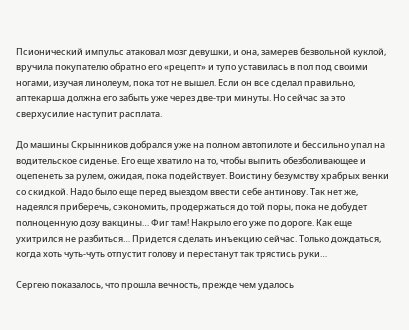Псионический импульс атаковал мозг девушки, и она, замерев безвольной куклой, вручила покупателю обратно его «рецепт» и тупо уставилась в пол под своими ногами, изучая линолеум, пока тот не вышел. Если он все сделал правильно, аптекарша должна его забыть уже через две-три минуты. Но сейчас за это сверхусилие наступит расплата.

До машины Скрынников добрался уже на полном автопилоте и бессильно упал на водительское сиденье. Его еще хватило на то, чтобы выпить обезболивающее и оцепенеть за рулем, ожидая, пока подействует. Воистину безумству храбрых венки со скидкой. Надо было еще перед выездом ввести себе антинову. Так нет же, надеялся приберечь, сэкономить, продержаться до той поры, пока не добудет полноценную дозу вакцины… Фиг там! Накрыло его уже по дороге. Как еще ухитрился не разбиться… Придется сделать инъекцию сейчас. Только дождаться, когда хоть чуть-чуть отпустит голову и перестанут так трястись руки…

Сергею показалось, что прошла вечность, прежде чем удалось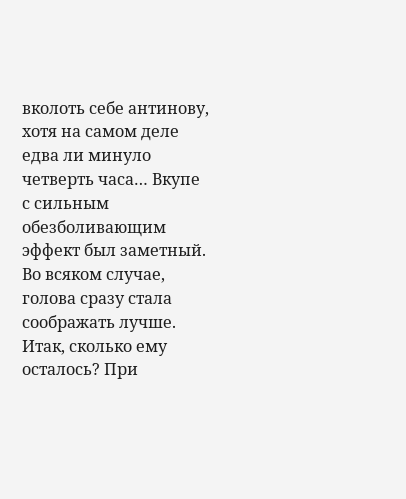вколоть себе антинову, хотя на самом деле едва ли минуло четверть часа… Вкупе с сильным обезболивающим эффект был заметный. Во всяком случае, голова сразу стала соображать лучше. Итак, сколько ему осталось? При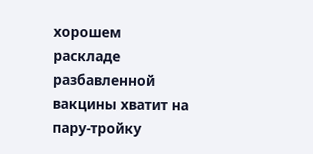хорошем раскладе разбавленной вакцины хватит на пару-тройку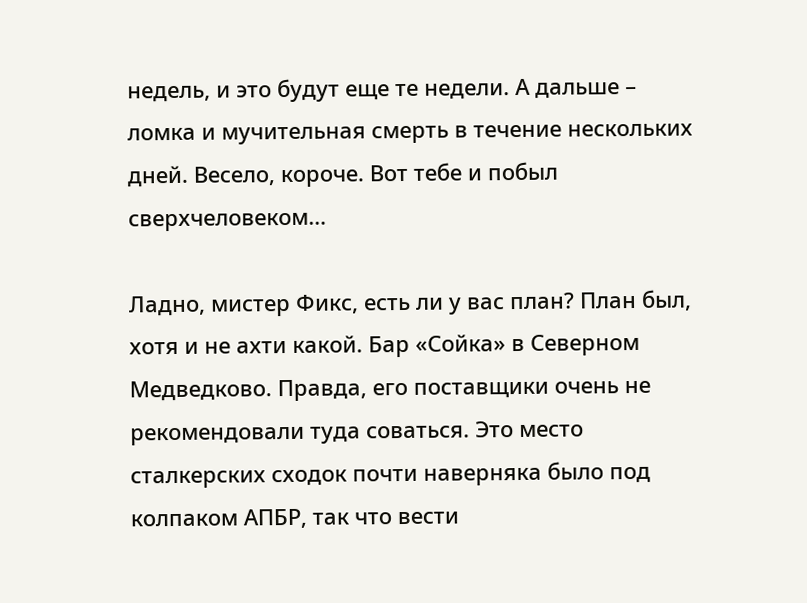недель, и это будут еще те недели. А дальше – ломка и мучительная смерть в течение нескольких дней. Весело, короче. Вот тебе и побыл сверхчеловеком…

Ладно, мистер Фикс, есть ли у вас план? План был, хотя и не ахти какой. Бар «Сойка» в Северном Медведково. Правда, его поставщики очень не рекомендовали туда соваться. Это место сталкерских сходок почти наверняка было под колпаком АПБР, так что вести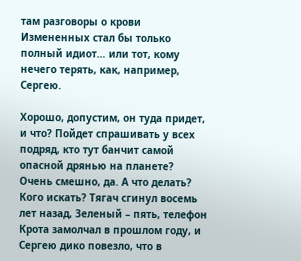там разговоры о крови Измененных стал бы только полный идиот… или тот, кому нечего терять, как, например, Сергею.

Хорошо, допустим, он туда придет, и что? Пойдет спрашивать у всех подряд, кто тут банчит самой опасной дрянью на планете? Очень смешно, да. А что делать? Кого искать? Тягач сгинул восемь лет назад, Зеленый – пять, телефон Крота замолчал в прошлом году, и Сергею дико повезло, что в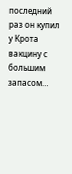последний раз он купил у Крота вакцину с большим запасом…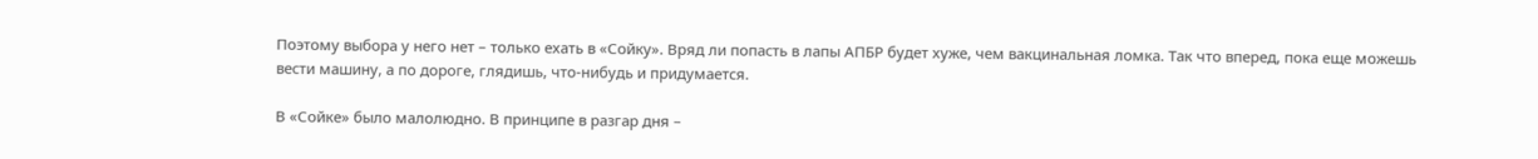Поэтому выбора у него нет – только ехать в «Сойку». Вряд ли попасть в лапы АПБР будет хуже, чем вакцинальная ломка. Так что вперед, пока еще можешь вести машину, а по дороге, глядишь, что-нибудь и придумается.

В «Сойке» было малолюдно. В принципе в разгар дня –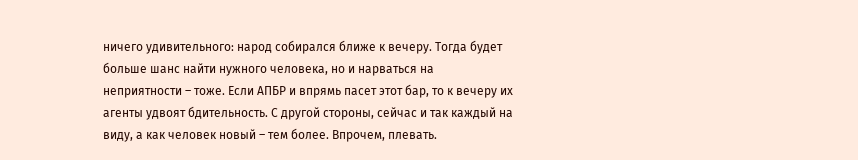ничего удивительного: народ собирался ближе к вечеру. Тогда будет больше шанс найти нужного человека, но и нарваться на неприятности – тоже. Если АПБР и впрямь пасет этот бар, то к вечеру их агенты удвоят бдительность. С другой стороны, сейчас и так каждый на виду, а как человек новый – тем более. Впрочем, плевать.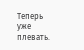Теперь уже плевать.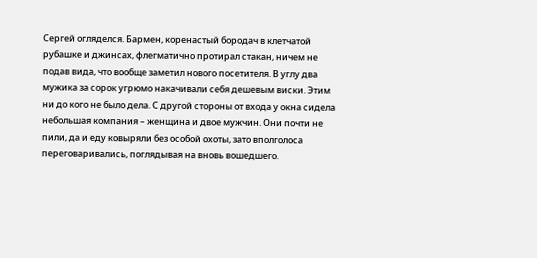Сергей огляделся. Бармен, коренастый бородач в клетчатой рубашке и джинсах, флегматично протирал стакан, ничем не подав вида, что вообще заметил нового посетителя. В углу два мужика за сорок угрюмо накачивали себя дешевым виски. Этим ни до кого не было дела. С другой стороны от входа у окна сидела небольшая компания – женщина и двое мужчин. Они почти не пили, да и еду ковыряли без особой охоты, зато вполголоса переговаривались, поглядывая на вновь вошедшего.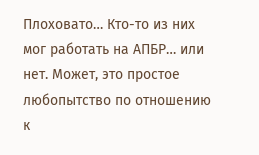Плоховато… Кто-то из них мог работать на АПБР… или нет. Может, это простое любопытство по отношению к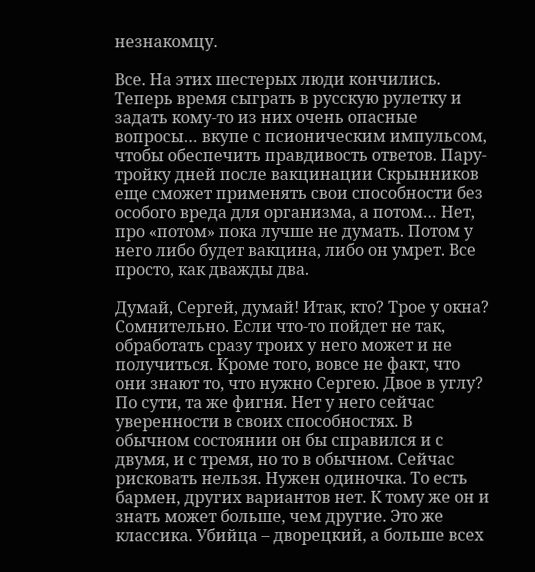незнакомцу.

Все. На этих шестерых люди кончились. Теперь время сыграть в русскую рулетку и задать кому-то из них очень опасные вопросы… вкупе с псионическим импульсом, чтобы обеспечить правдивость ответов. Пару-тройку дней после вакцинации Скрынников еще сможет применять свои способности без особого вреда для организма, а потом… Нет, про «потом» пока лучше не думать. Потом у него либо будет вакцина, либо он умрет. Все просто, как дважды два.

Думай, Сергей, думай! Итак, кто? Трое у окна? Сомнительно. Если что-то пойдет не так, обработать сразу троих у него может и не получиться. Кроме того, вовсе не факт, что они знают то, что нужно Сергею. Двое в углу? По сути, та же фигня. Нет у него сейчас уверенности в своих способностях. В обычном состоянии он бы справился и с двумя, и с тремя, но то в обычном. Сейчас рисковать нельзя. Нужен одиночка. То есть бармен, других вариантов нет. К тому же он и знать может больше, чем другие. Это же классика. Убийца – дворецкий, а больше всех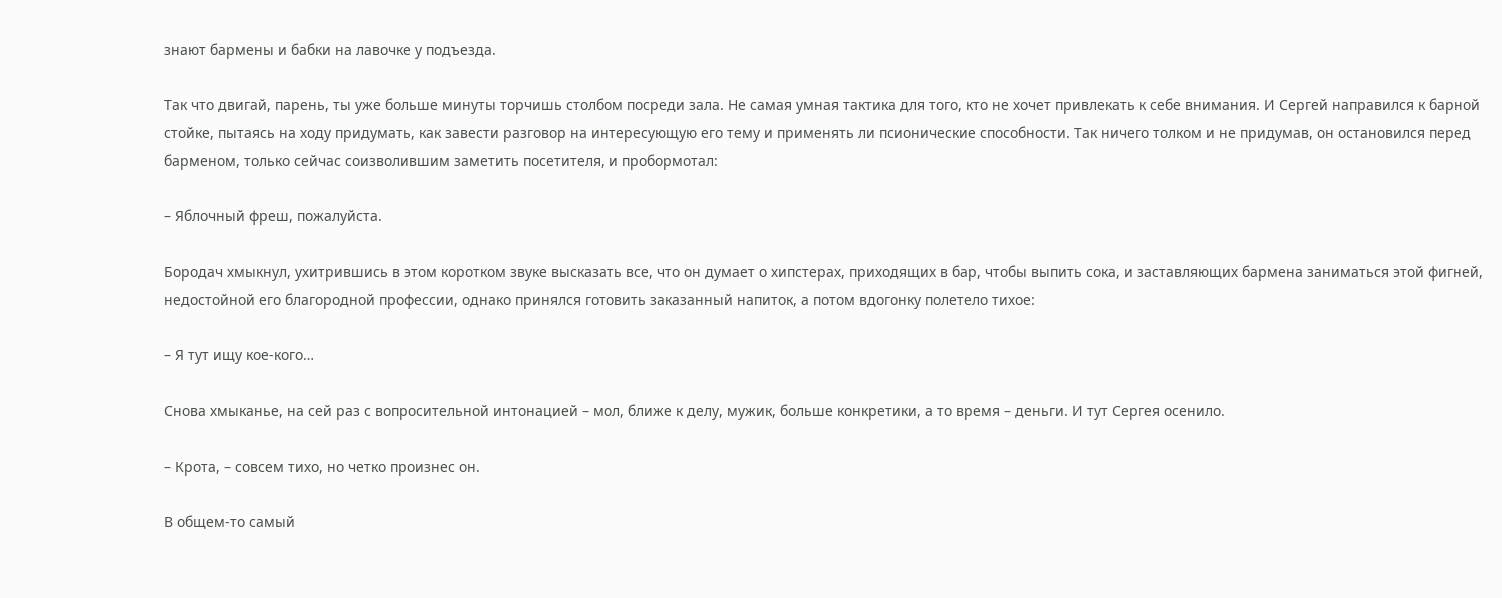знают бармены и бабки на лавочке у подъезда.

Так что двигай, парень, ты уже больше минуты торчишь столбом посреди зала. Не самая умная тактика для того, кто не хочет привлекать к себе внимания. И Сергей направился к барной стойке, пытаясь на ходу придумать, как завести разговор на интересующую его тему и применять ли псионические способности. Так ничего толком и не придумав, он остановился перед барменом, только сейчас соизволившим заметить посетителя, и пробормотал:

– Яблочный фреш, пожалуйста.

Бородач хмыкнул, ухитрившись в этом коротком звуке высказать все, что он думает о хипстерах, приходящих в бар, чтобы выпить сока, и заставляющих бармена заниматься этой фигней, недостойной его благородной профессии, однако принялся готовить заказанный напиток, а потом вдогонку полетело тихое:

– Я тут ищу кое-кого…

Снова хмыканье, на сей раз с вопросительной интонацией – мол, ближе к делу, мужик, больше конкретики, а то время – деньги. И тут Сергея осенило.

– Крота, – совсем тихо, но четко произнес он.

В общем-то самый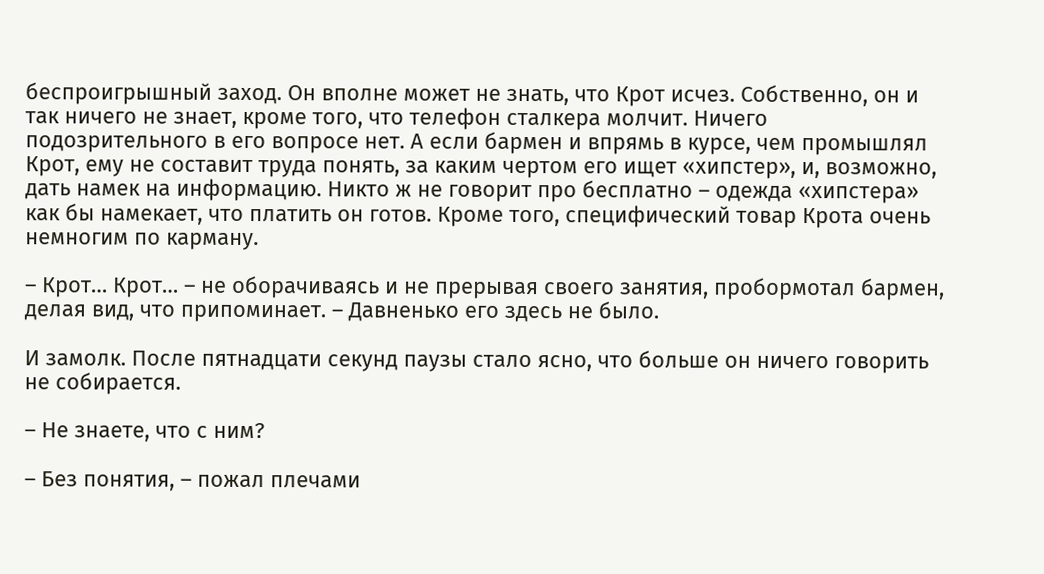беспроигрышный заход. Он вполне может не знать, что Крот исчез. Собственно, он и так ничего не знает, кроме того, что телефон сталкера молчит. Ничего подозрительного в его вопросе нет. А если бармен и впрямь в курсе, чем промышлял Крот, ему не составит труда понять, за каким чертом его ищет «хипстер», и, возможно, дать намек на информацию. Никто ж не говорит про бесплатно – одежда «хипстера» как бы намекает, что платить он готов. Кроме того, специфический товар Крота очень немногим по карману.

– Крот… Крот… – не оборачиваясь и не прерывая своего занятия, пробормотал бармен, делая вид, что припоминает. – Давненько его здесь не было.

И замолк. После пятнадцати секунд паузы стало ясно, что больше он ничего говорить не собирается.

– Не знаете, что с ним?

– Без понятия, – пожал плечами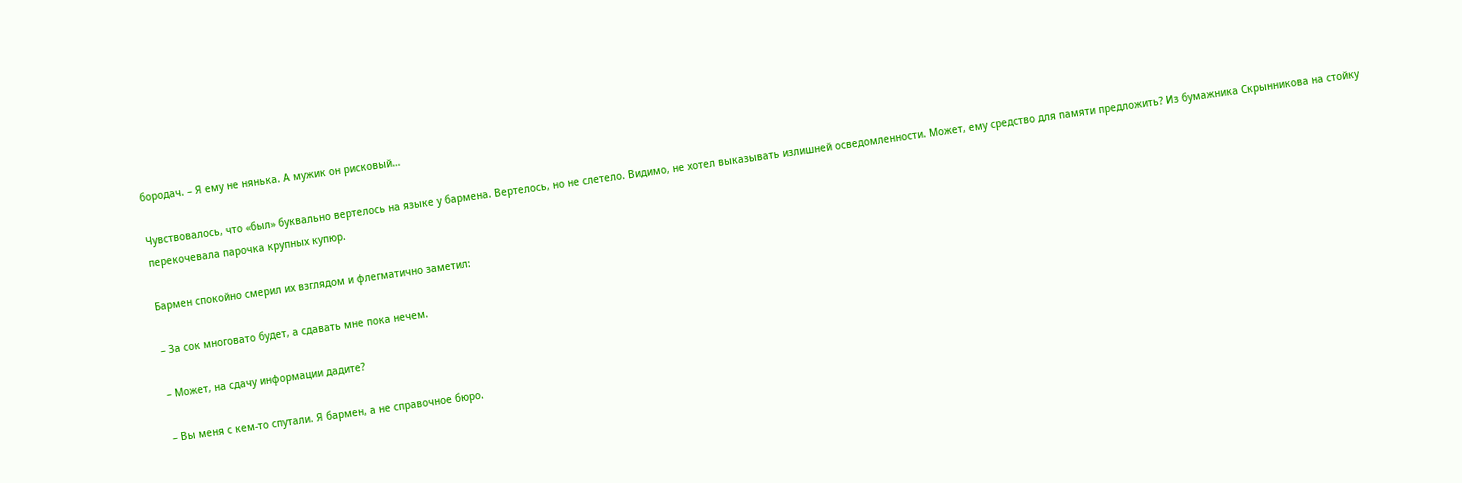бородач. – Я ему не нянька. А мужик он рисковый…

Чувствовалось, что «был» буквально вертелось на языке у бармена. Вертелось, но не слетело. Видимо, не хотел выказывать излишней осведомленности. Может, ему средство для памяти предложить? Из бумажника Скрынникова на стойку перекочевала парочка крупных купюр.

Бармен спокойно смерил их взглядом и флегматично заметил:

– За сок многовато будет, а сдавать мне пока нечем.

– Может, на сдачу информации дадите?

– Вы меня с кем-то спутали. Я бармен, а не справочное бюро.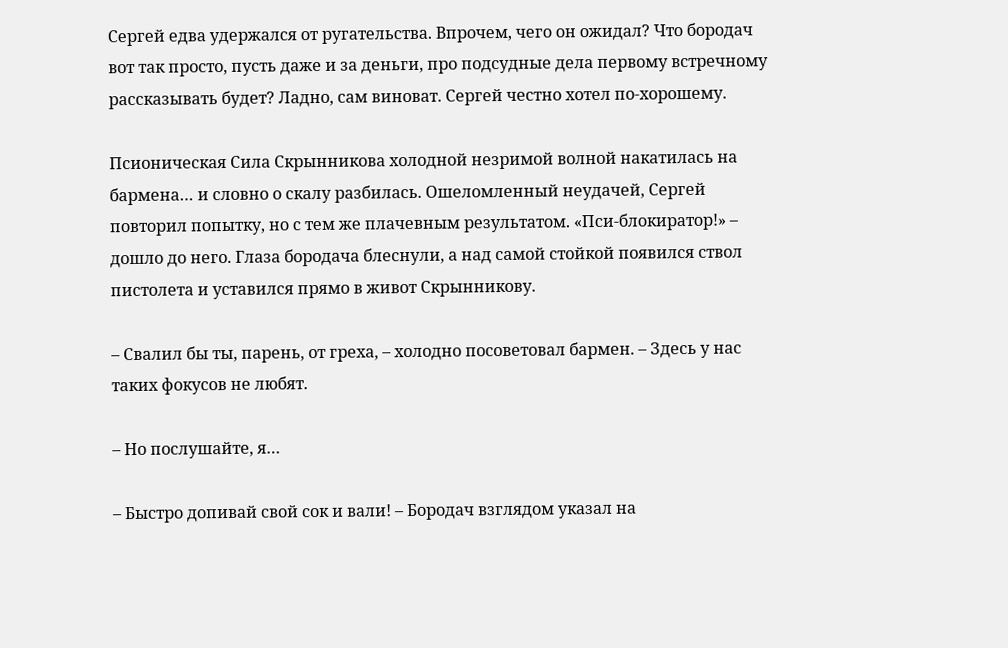Сергей едва удержался от ругательства. Впрочем, чего он ожидал? Что бородач вот так просто, пусть даже и за деньги, про подсудные дела первому встречному рассказывать будет? Ладно, сам виноват. Сергей честно хотел по-хорошему.

Псионическая Сила Скрынникова холодной незримой волной накатилась на бармена… и словно о скалу разбилась. Ошеломленный неудачей, Сергей повторил попытку, но с тем же плачевным результатом. «Пси-блокиратор!» – дошло до него. Глаза бородача блеснули, а над самой стойкой появился ствол пистолета и уставился прямо в живот Скрынникову.

– Свалил бы ты, парень, от греха, – холодно посоветовал бармен. – Здесь у нас таких фокусов не любят.

– Но послушайте, я…

– Быстро допивай свой сок и вали! – Бородач взглядом указал на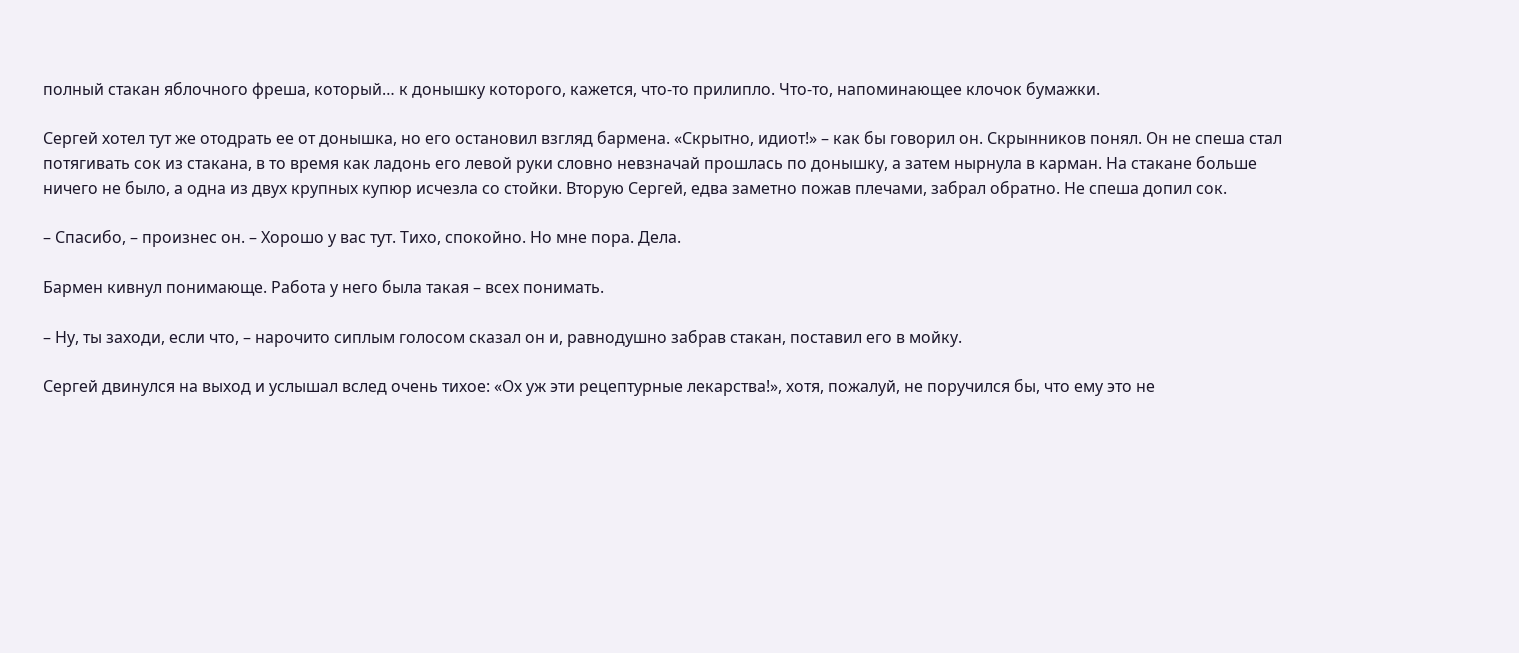полный стакан яблочного фреша, который… к донышку которого, кажется, что-то прилипло. Что-то, напоминающее клочок бумажки.

Сергей хотел тут же отодрать ее от донышка, но его остановил взгляд бармена. «Скрытно, идиот!» – как бы говорил он. Скрынников понял. Он не спеша стал потягивать сок из стакана, в то время как ладонь его левой руки словно невзначай прошлась по донышку, а затем нырнула в карман. На стакане больше ничего не было, а одна из двух крупных купюр исчезла со стойки. Вторую Сергей, едва заметно пожав плечами, забрал обратно. Не спеша допил сок.

– Спасибо, – произнес он. – Хорошо у вас тут. Тихо, спокойно. Но мне пора. Дела.

Бармен кивнул понимающе. Работа у него была такая – всех понимать.

– Ну, ты заходи, если что, – нарочито сиплым голосом сказал он и, равнодушно забрав стакан, поставил его в мойку.

Сергей двинулся на выход и услышал вслед очень тихое: «Ох уж эти рецептурные лекарства!», хотя, пожалуй, не поручился бы, что ему это не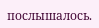послышалось.